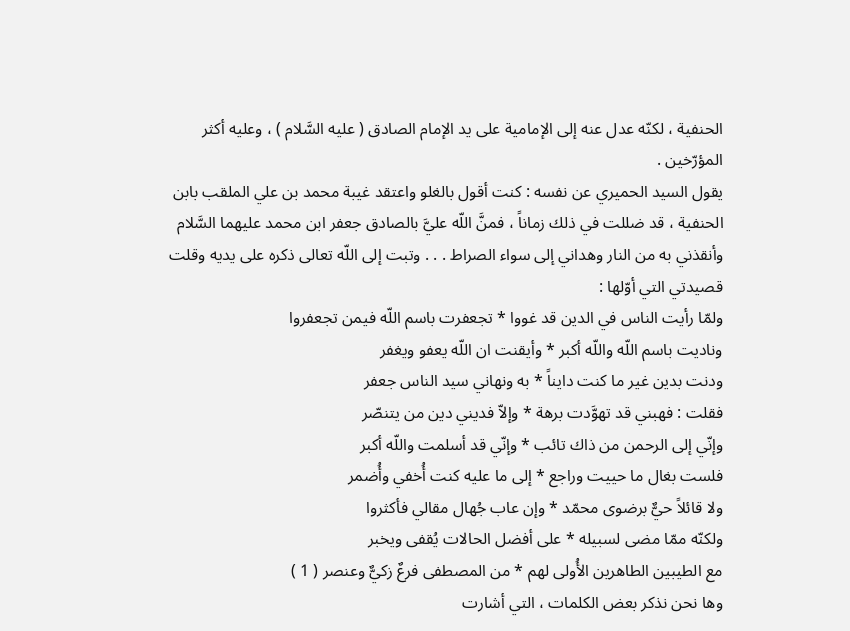الحنفية ، لكنّه عدل عنه إلى الإمامية على يد الإمام الصادق ( عليه السَّلام ) ، وعليه أكثر المؤرّخين .
يقول السيد الحميري عن نفسه : كنت أقول بالغلو واعتقد غيبة محمد بن علي الملقب بابن
الحنفية ، قد ضللت في ذلك زماناً ، فمنَّ اللّه عليَّ بالصادق جعفر ابن محمد عليهما السَّلام
وأنقذني به من النار وهداني إلى سواء الصراط . . . وتبت إلى اللّه تعالى ذكره على يديه وقلت
قصيدتي التي أوّلها :
ولمّا رأيت الناس في الدين قد غووا * تجعفرت باسم اللّه فيمن تجعفروا
وناديت باسم اللّه واللّه أكبر * وأيقنت ان اللّه يعفو ويغفر
ودنت بدين غير ما كنت دايناً * به ونهاني سيد الناس جعفر
فقلت : فهبني قد تهوَّدت برهة * وإلاّ فديني دين من يتنصّر
وإنّي إلى الرحمن من ذاك تائب * وإنّي قد أسلمت واللّه أكبر
فلست بغال ما حييت وراجع * إلى ما عليه كنت أُخفي وأُضمر
ولا قائلاً حيٌّ برضوى محمّد * وإن عاب جُهال مقالي فأكثروا
ولكنّه ممّا مضى لسبيله * على أفضل الحالات يُقفى ويخبر
مع الطيبين الطاهرين الأُولى لهم * من المصطفى فرعٌ زكيٌّ وعنصر ( 1 )
وها نحن نذكر بعض الكلمات ، التي أشارت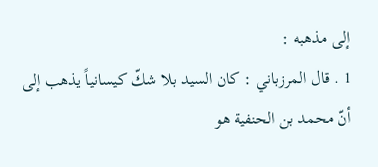إلى مذهبه :
1 . قال المرزباني : كان السيد بلا شكّ كيسانياً يذهب إلى أنّ محمد بن الحنفية هو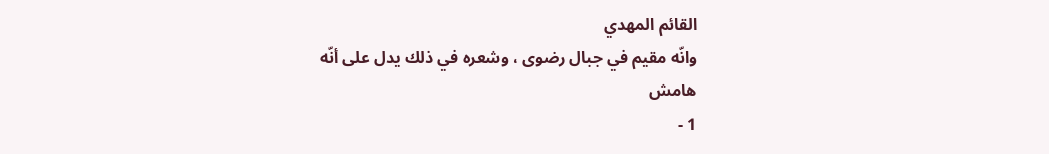القائم المهدي
وانّه مقيم في جبال رضوى ، وشعره في ذلك يدل على أنّه
هامش
1 -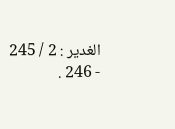الغدير : 2 / 245 - 246 .